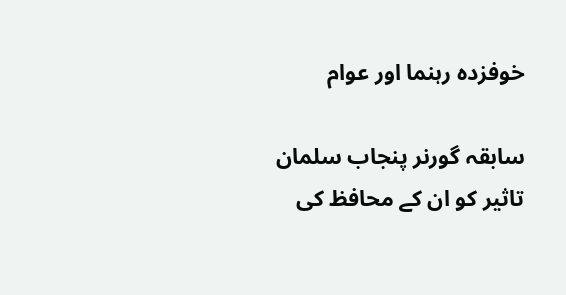خوفزدہ رہنما اور عوام

سابقہ گورنر پنجاب سلمان تاثیر کو ان کے محافظ کی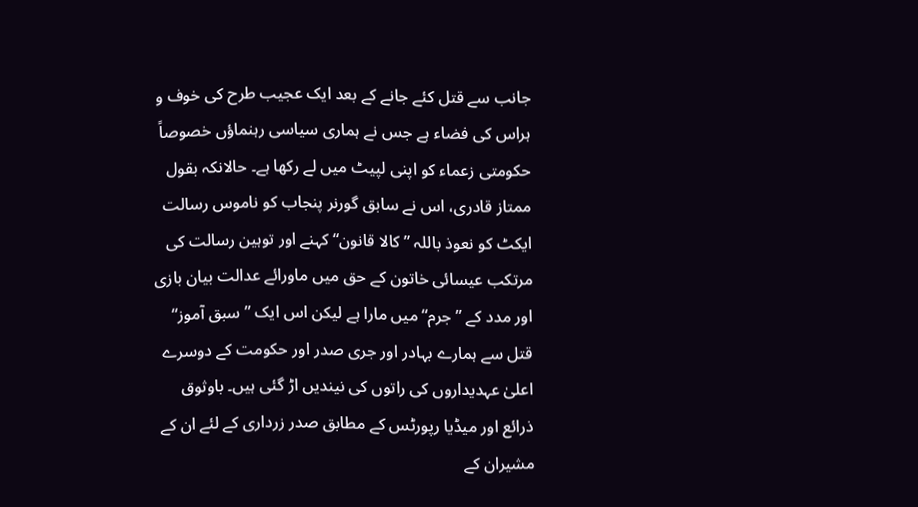جانب سے قتل کئے جانے کے بعد ایک عجیب طرح کی خوف و ہراس کی فضاء ہے جس نے ہماری سیاسی رہنماؤں خصوصاً حکومتی زعماء کو اپنی لپیٹ میں لے رکھا ہے۔ حالانکہ بقول ممتاز قادری، اس نے سابق گورنر پنجاب کو ناموس رسالت ایکٹ کو نعوذ باللہ ”کالا قانون“ کہنے اور توہین رسالت کی مرتکب عیسائی خاتون کے حق میں ماورائے عدالت بیان بازی اور مدد کے ”جرم“ میں مارا ہے لیکن اس ایک ”سبق آموز“ قتل سے ہمارے بہادر اور جری صدر اور حکومت کے دوسرے اعلیٰ عہدیداروں کی راتوں کی نیندیں اڑ گئی ہیں۔ باوثوق ذرائع اور میڈیا رپورٹس کے مطابق صدر زرداری کے لئے ان کے مشیران کے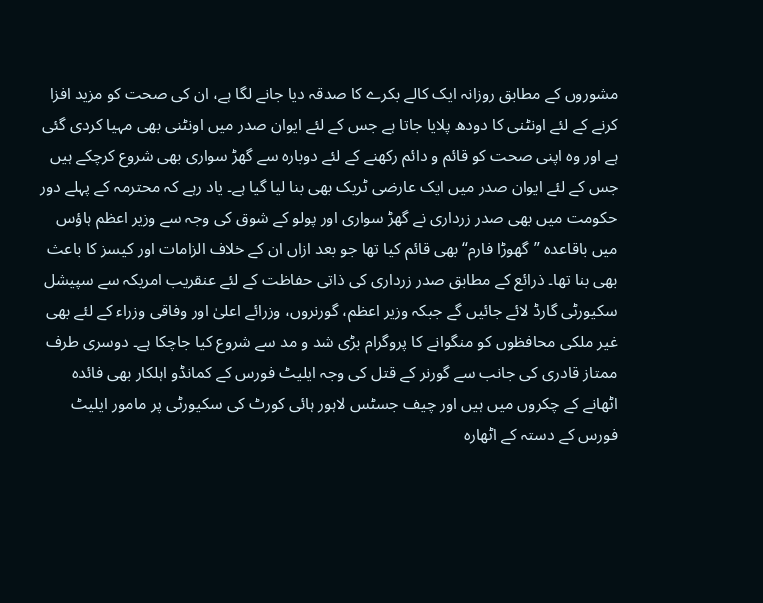مشوروں کے مطابق روزانہ ایک کالے بکرے کا صدقہ دیا جانے لگا ہے، ان کی صحت کو مزید افزا کرنے کے لئے اونٹنی کا دودھ پلایا جاتا ہے جس کے لئے ایوان صدر میں اونٹنی بھی مہیا کردی گئی ہے اور وہ اپنی صحت کو قائم و دائم رکھنے کے لئے دوبارہ سے گھڑ سواری بھی شروع کرچکے ہیں جس کے لئے ایوان صدر میں ایک عارضی ٹریک بھی بنا لیا گیا ہے۔ یاد رہے کہ محترمہ کے پہلے دور حکومت میں بھی صدر زرداری نے گھڑ سواری اور پولو کے شوق کی وجہ سے وزیر اعظم ہاؤس میں باقاعدہ ”گھوڑا فارم“ بھی قائم کیا تھا جو بعد ازاں ان کے خلاف الزامات اور کیسز کا باعث بھی بنا تھا۔ ذرائع کے مطابق صدر زرداری کی ذاتی حفاظت کے لئے عنقریب امریکہ سے سپیشل سکیورٹی گارڈ لائے جائیں گے جبکہ وزیر اعظم، گورنروں، وزرائے اعلیٰ اور وفاقی وزراء کے لئے بھی غیر ملکی محافظوں کو منگوانے کا پروگرام بڑی شد و مد سے شروع کیا جاچکا ہے۔ دوسری طرف ممتاز قادری کی جانب سے گورنر کے قتل کی وجہ ایلیٹ فورس کے کمانڈو اہلکار بھی فائدہ اٹھانے کے چکروں میں ہیں اور چیف جسٹس لاہور ہائی کورٹ کی سکیورٹی پر مامور ایلیٹ فورس کے دستہ کے اٹھارہ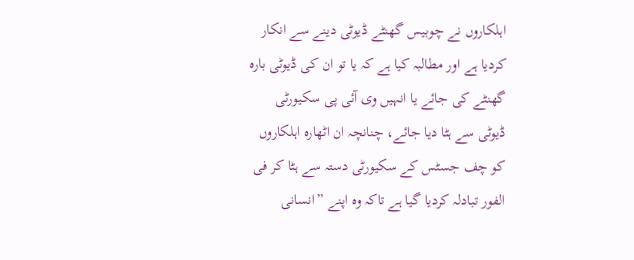اہلکاروں نے چوبیس گھنٹے ڈیوٹی دینے سے انکار کردیا ہے اور مطالبہ کیا ہے کہ یا تو ان کی ڈیوٹی بارہ گھنٹے کی جائے یا انہیں وی آئی پی سکیورٹی ڈیوٹی سے ہٹا دیا جائے، چنانچہ ان اٹھارہ اہلکاروں کو چف جسٹس کے سکیورٹی دستہ سے ہٹا کر فی الفور تبادلہ کردیا گیا ہے تاکہ وہ اپنے ”انسانی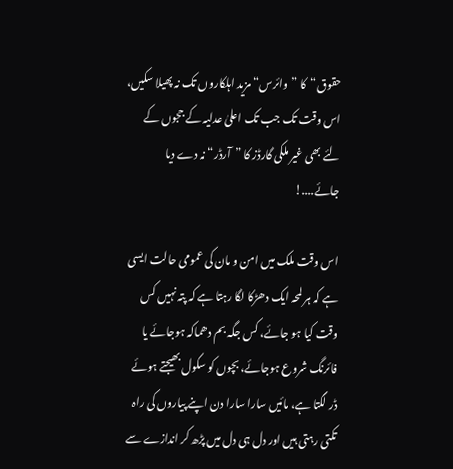حقوق“کا ”وائرس“ مزید اہلکاروں تک نہ پھیلا سکیں، اس وقت تک جب تک اعلیٰ عدلیہ کے ججوں کے لئے بھی غیر ملکی گارڈز کا ”آرڈر“ نہ دے دیا جائے....!

اس وقت ملک میں امن و مان کی عمومی حالت ایسی ہے کہ ہر لمحہ ایک دھڑکا لگا رہتا ہے کہ پتہ نہیں کس وقت کیا ہو جائے، کس جگہ بم دھماکہ ہوجائے یا فائرنگ شروع ہوجائے، بچوں کو سکول بھیجتے ہوئے ڈر لگتا ہے، مائیں سارا سارا دن اپنے پیاروں کی راہ تکتی رہتی ہیں اور دل ہی دل میں پڑھ کر اندازے سے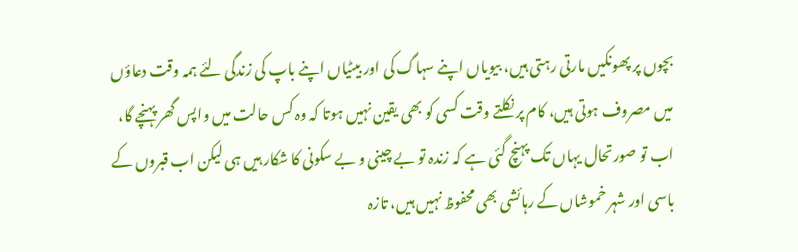بچوں پر پھونکیں مارتی رہتی ہیں، بیویاں اپنے سہاگ کی اور بیٹیاں اپنے باپ کی زندگی لئے ہمہ وقت دعاؤں میں مصروف ہوتی ہیں، کام پر نکلتے وقت کسی کو بھی یقین نہیں ہوتا کہ وہ کس حالت میں واپس گھر پہنچے گا، اب تو صورتحال یہاں تک پہنچ گئی ہے کہ زندہ تو بے چینی و بے سکونی کا شکار ہیں ہی لیکن اب قبروں کے باسی اور شہر خموشاں کے رہائشی بھی محفوظ نہیں ہیں، تازہ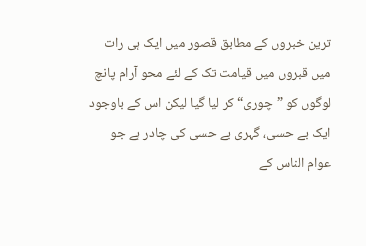ترین خبروں کے مطابق قصور میں ایک ہی رات میں قبروں میں قیامت تک کے لئے محو آرام پانچ لوگوں کو ”چوری“ کر لیا گیا لیکن اس کے باوجود ایک بے حسی، گہری بے حسی کی چادر ہے جو عوام الناس کے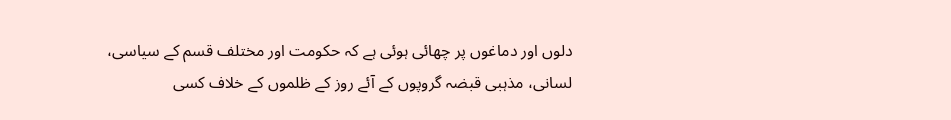دلوں اور دماغوں پر چھائی ہوئی ہے کہ حکومت اور مختلف قسم کے سیاسی، لسانی، مذہبی قبضہ گروپوں کے آئے روز کے ظلموں کے خلاف کسی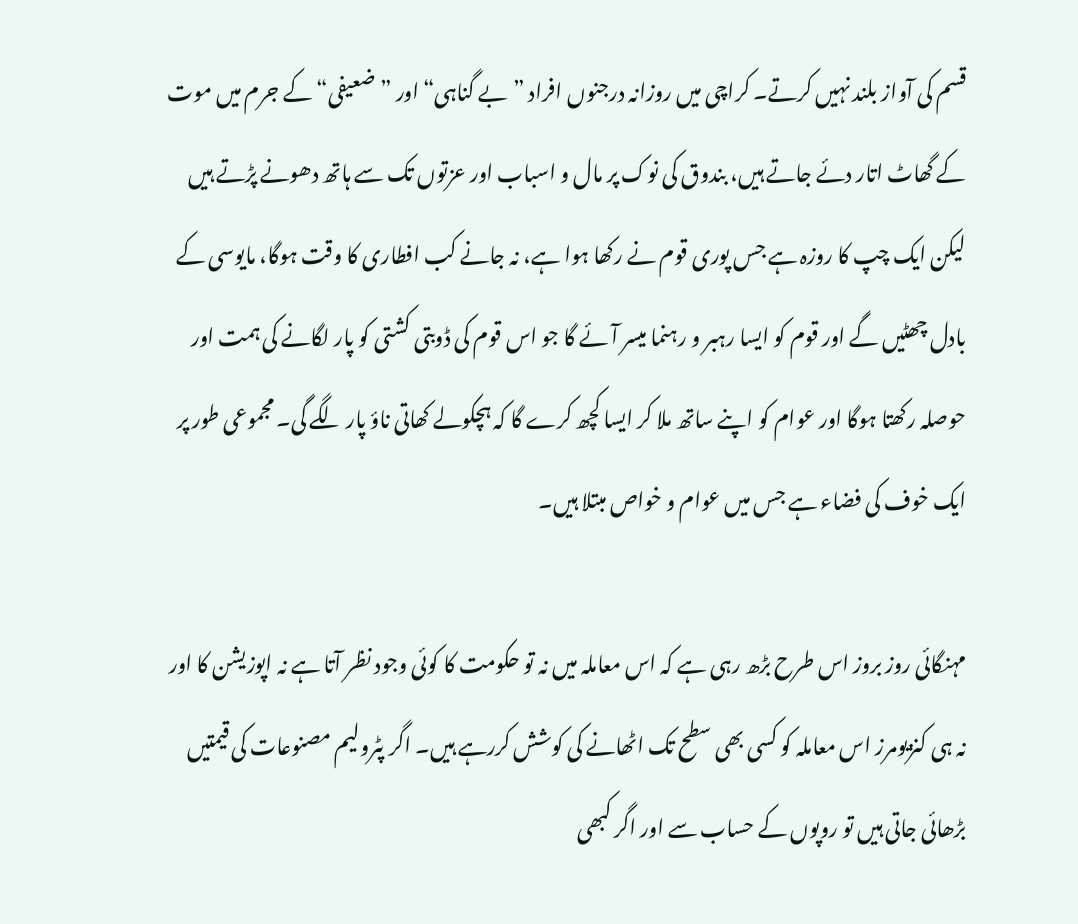قسم کی آواز بلند نہیں کرتے۔ کراچی میں روزانہ درجنوں افراد ”بے گناہی“ اور ”ضعیفی“ کے جرم میں موت کے گھاٹ اتار دئے جاتے ہیں، بندوق کی نوک پر مال و اسباب اور عزتوں تک سے ہاتھ دھونے پڑتے ہیں لیکن ایک چپ کا روزہ ہے جس پوری قوم نے رکھا ہوا ہے، نہ جانے کب افطاری کا وقت ہوگا، مایوسی کے بادل چھٹیں گے اور قوم کو ایسا رہبر و رہنما میسر آئے گا جو اس قوم کی ڈوبتی کشتی کو پار لگانے کی ہمت اور حوصلہ رکھتا ہوگا اور عوام کو اپنے ساتھ ملا کر ایسا کچھ کرے گا کہ ہچکولے کھاتی ناؤ پار لگے گی۔ مجموعی طور پر ایک خوف کی فضاء ہے جس میں عوام و خواص مبتلا ہیں۔

مہنگائی روز بروز اس طرح بڑھ رہی ہے کہ اس معاملہ میں نہ تو حکومت کا کوئی وجود نظر آتا ہے نہ اپوزیشن کا اور نہ ہی کنزیومرز اس معاملہ کو کسی بھی سطح تک اٹھانے کی کوشش کررہے ہیں۔ اگر پٹرولیم مصنوعات کی قیمتیں بڑھائی جاتی ہیں تو روپوں کے حساب سے اور اگر کبھی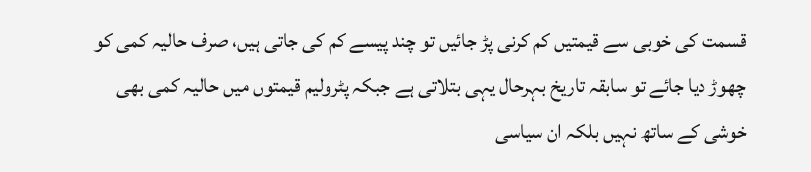قسمت کی خوبی سے قیمتیں کم کرنی پڑ جائیں تو چند پیسے کم کی جاتی ہیں، صرف حالیہ کمی کو چھوڑ دیا جائے تو سابقہ تاریخ بہرحال یہی بتلاتی ہے جبکہ پٹرولیم قیمتوں میں حالیہ کمی بھی خوشی کے ساتھ نہیں بلکہ ان سیاسی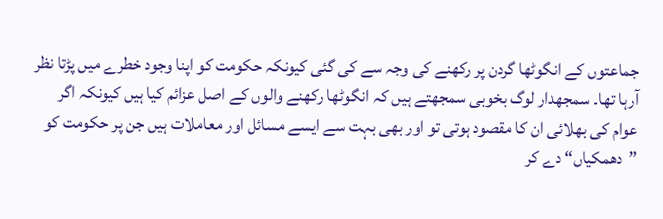جماعتوں کے انگوٹھا گردن پر رکھنے کی وجہ سے کی گئی کیونکہ حکومت کو اپنا وجود خطرے میں پڑتا نظر آرہا تھا۔ سمجھدار لوگ بخوبی سمجھتے ہیں کہ انگوٹھا رکھنے والوں کے اصل عزائم کیا ہیں کیونکہ اگر عوام کی بھلائی ان کا مقصود ہوتی تو اور بھی بہت سے ایسے مسائل اور معاملات ہیں جن پر حکومت کو ”دھمکیاں“ دے کر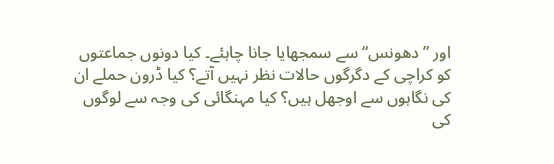اور ”دھونس“ سے سمجھایا جانا چاہئے۔ کیا دونوں جماعتوں کو کراچی کے دگرگوں حالات نظر نہیں آتے؟ کیا ڈرون حملے ان کی نگاہوں سے اوجھل ہیں؟ کیا مہنگائی کی وجہ سے لوگوں کی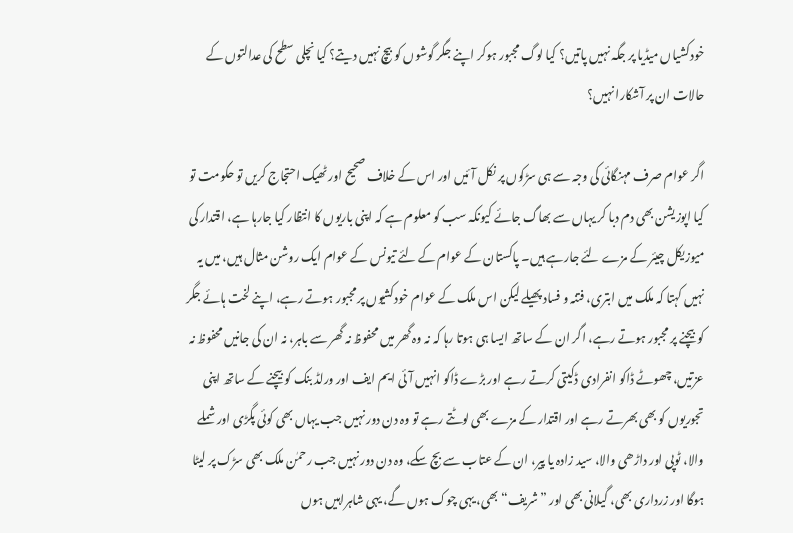خودکشیاں میڈیا پر جگہ نہیں پاتیں؟ کیا لوگ مجبور ہوکر اپنے جگر گوشوں کو بیچ نہیں دیتے؟ کیا نچلی سطح کی عدالتوں کے حالات ان پر آشکارا نہیں؟

اگر عوام صرف مہنگائی کی وجہ سے ہی سڑکوں پر نکل آئیں اور اس کے خلاف صحیح اور ٹھیک احتجاج کریں تو حکومت تو کیا اپوزیشن بھی دم دبا کر یہاں سے بھاگ جائے کیونکہ سب کو معلوم ہے کہ اپنی باریوں کا انتظار کیا جارہا ہے، اقتدار کی میوزیکل چیئر کے مزے لئے جارہے ہیں۔ پاکستان کے عوام کے لئے تیونس کے عوام ایک روشن مثال ہیں، میں یہ نہیں کہتا کہ ملک میں ابتری، فتنہ و فساد پھیلے لیکن اس ملک کے عوام خودکشیوں پر مجبور ہوتے رہے، اپنے لخت ہائے جگر کو بیچنے پر مجبور ہوتے رہے، اگر ان کے ساتھ ایسا ہی ہوتا رہا کہ نہ وہ گھر میں محفوظ نہ گھر سے باہر، نہ ان کی جانیں محفوظ نہ عزتیں، چھوٹے ڈاکو انفرادی ڈکیتی کرتے رہے اور بڑے ڈاکو انہیں آئی ایم ایف اور ورلڈ بنک کو بیچنے کے ساتھ اپنی تجوریوں کو بھی بھرتے رہے اور اقتدار کے مزے بھی لوٹتے رہے تو وہ دن دور نہیں جب یہاں بھی کوئی پگڑی اور شملے والا، ٹوپی اور داڑھی والا، سید زادہ یا پیر، ان کے عتاب سے بچ سکے، وہ دن دور نہیں جب رحمٰن ملک بھی سڑک پر لیٹا ہوگا اور زرداری بھی، گیلانی بھی اور ”شریف“ بھی، یہی چوک ہوں گے، یہی شاہراہیں ہوں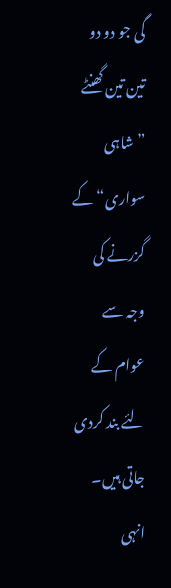گی جو دو دو تین تین گھنٹے ”شاہی سواری“ کے گزرنے کی وجہ سے عوام کے لئے بند کردی جاتی ہیں۔ انہی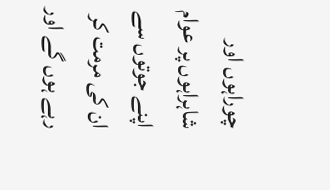چوراہوں اور شاہراہوں پر عوام اپنے جوتوں سے ان کی مرمت کر رہے ہوں گے اور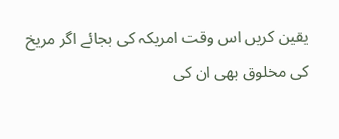یقین کریں اس وقت امریکہ کی بجائے اگر مریخ کی مخلوق بھی ان کی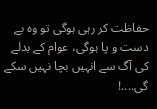حفاظت کر رہی ہوگی تو وہ بے دست و پا ہوگی، عوام کے بدلے کی آگ سے انہیں بچا نہیں سکے گی....!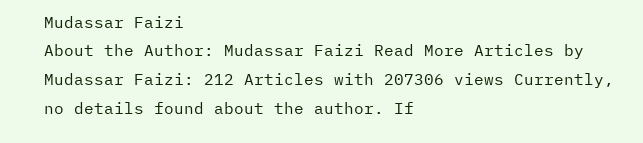Mudassar Faizi
About the Author: Mudassar Faizi Read More Articles by Mudassar Faizi: 212 Articles with 207306 views Currently, no details found about the author. If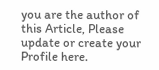you are the author of this Article, Please update or create your Profile here.